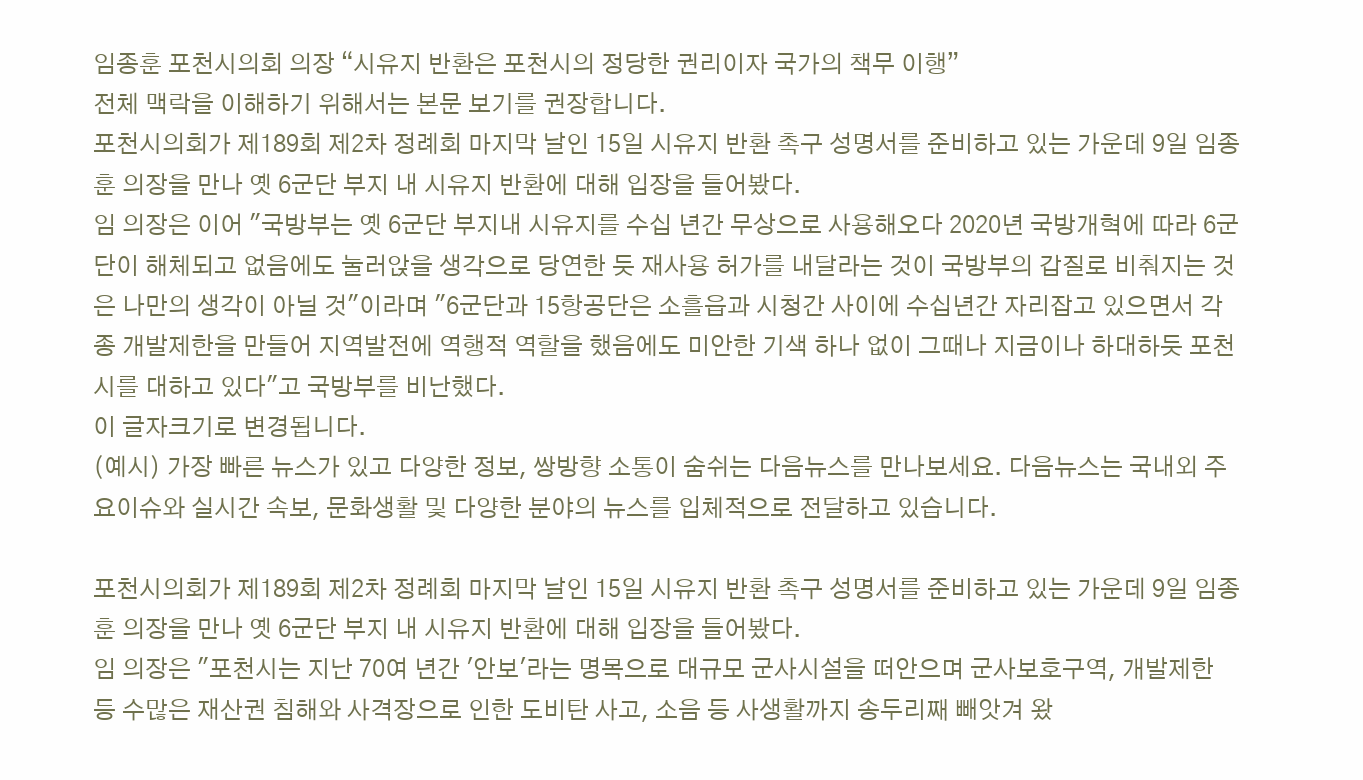임종훈 포천시의회 의장 “시유지 반환은 포천시의 정당한 권리이자 국가의 책무 이행”
전체 맥락을 이해하기 위해서는 본문 보기를 권장합니다.
포천시의회가 제189회 제2차 정례회 마지막 날인 15일 시유지 반환 촉구 성명서를 준비하고 있는 가운데 9일 임종훈 의장을 만나 옛 6군단 부지 내 시유지 반환에 대해 입장을 들어봤다.
임 의장은 이어 "국방부는 옛 6군단 부지내 시유지를 수십 년간 무상으로 사용해오다 2020년 국방개혁에 따라 6군단이 해체되고 없음에도 눌러앉을 생각으로 당연한 듯 재사용 허가를 내달라는 것이 국방부의 갑질로 비춰지는 것은 나만의 생각이 아닐 것"이라며 "6군단과 15항공단은 소흘읍과 시청간 사이에 수십년간 자리잡고 있으면서 각종 개발제한을 만들어 지역발전에 역행적 역할을 했음에도 미안한 기색 하나 없이 그때나 지금이나 하대하듯 포천시를 대하고 있다"고 국방부를 비난했다.
이 글자크기로 변경됩니다.
(예시) 가장 빠른 뉴스가 있고 다양한 정보, 쌍방향 소통이 숨쉬는 다음뉴스를 만나보세요. 다음뉴스는 국내외 주요이슈와 실시간 속보, 문화생활 및 다양한 분야의 뉴스를 입체적으로 전달하고 있습니다.

포천시의회가 제189회 제2차 정례회 마지막 날인 15일 시유지 반환 촉구 성명서를 준비하고 있는 가운데 9일 임종훈 의장을 만나 옛 6군단 부지 내 시유지 반환에 대해 입장을 들어봤다.
임 의장은 "포천시는 지난 70여 년간 '안보'라는 명목으로 대규모 군사시설을 떠안으며 군사보호구역, 개발제한 등 수많은 재산권 침해와 사격장으로 인한 도비탄 사고, 소음 등 사생활까지 송두리째 빼앗겨 왔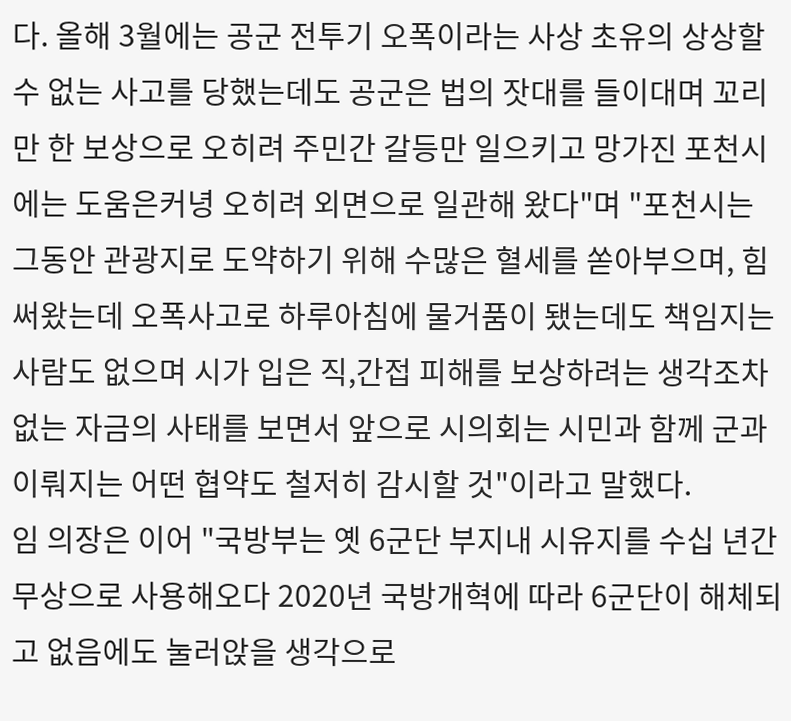다. 올해 3월에는 공군 전투기 오폭이라는 사상 초유의 상상할 수 없는 사고를 당했는데도 공군은 법의 잣대를 들이대며 꼬리만 한 보상으로 오히려 주민간 갈등만 일으키고 망가진 포천시에는 도움은커녕 오히려 외면으로 일관해 왔다"며 "포천시는 그동안 관광지로 도약하기 위해 수많은 혈세를 쏟아부으며, 힘써왔는데 오폭사고로 하루아침에 물거품이 됐는데도 책임지는 사람도 없으며 시가 입은 직,간접 피해를 보상하려는 생각조차 없는 자금의 사태를 보면서 앞으로 시의회는 시민과 함께 군과 이뤄지는 어떤 협약도 철저히 감시할 것"이라고 말했다.
임 의장은 이어 "국방부는 옛 6군단 부지내 시유지를 수십 년간 무상으로 사용해오다 2020년 국방개혁에 따라 6군단이 해체되고 없음에도 눌러앉을 생각으로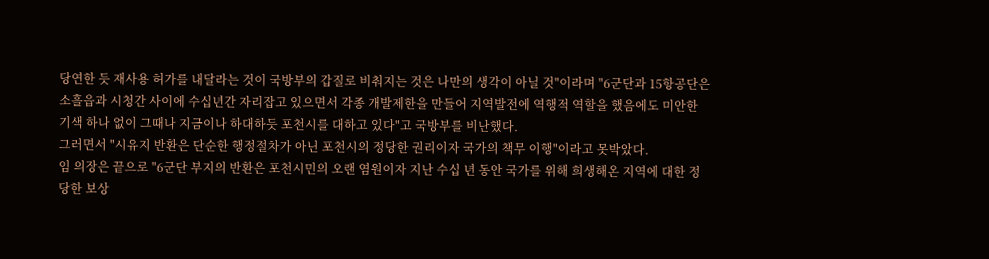당연한 듯 재사용 허가를 내달라는 것이 국방부의 갑질로 비춰지는 것은 나만의 생각이 아닐 것"이라며 "6군단과 15항공단은 소흘읍과 시청간 사이에 수십년간 자리잡고 있으면서 각종 개발제한을 만들어 지역발전에 역행적 역할을 했음에도 미안한 기색 하나 없이 그때나 지금이나 하대하듯 포천시를 대하고 있다"고 국방부를 비난했다.
그러면서 "시유지 반환은 단순한 행정절차가 아닌 포천시의 정당한 권리이자 국가의 책무 이행"이라고 못박았다.
임 의장은 끝으로 "6군단 부지의 반환은 포천시민의 오랜 염원이자 지난 수십 년 동안 국가를 위해 희생해온 지역에 대한 정당한 보상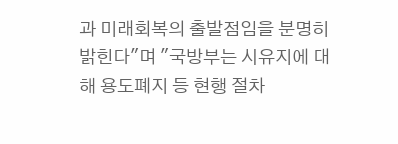과 미래회복의 출발점임을 분명히 밝힌다"며 "국방부는 시유지에 대해 용도폐지 등 현행 절차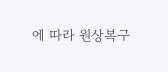에 따라 원상복구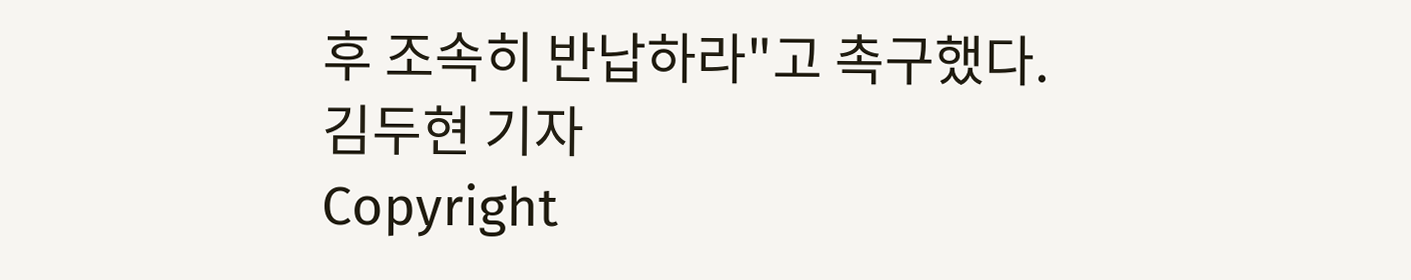후 조속히 반납하라"고 촉구했다.
김두현 기자
Copyright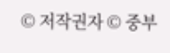© 저작권자 © 중부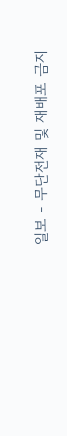일보 - 무단전재 및 재배포 금지